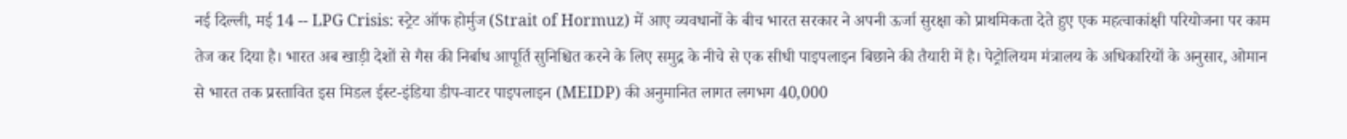नई दिल्ली, मई 14 -- LPG Crisis: स्ट्रेट ऑफ होर्मुज (Strait of Hormuz) में आए व्यवधानों के बीच भारत सरकार ने अपनी ऊर्जा सुरक्षा को प्राथमिकता देते हुए एक महत्वाकांक्षी परियोजना पर काम तेज कर दिया है। भारत अब खाड़ी देशों से गैस की निर्बाध आपूर्ति सुनिश्चित करने के लिए समुद्र के नीचे से एक सीधी पाइपलाइन बिछाने की तैयारी में है। पेट्रोलियम मंत्रालय के अधिकारियों के अनुसार, ओमान से भारत तक प्रस्तावित इस मिडल ईस्ट-इंडिया डीप-वाटर पाइपलाइन (MEIDP) की अनुमानित लागत लगभग 40,000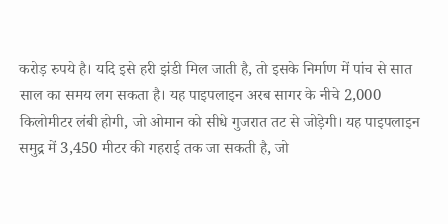करोड़ रुपये है। यदि इसे हरी झंडी मिल जाती है, तो इसके निर्माण में पांच से सात साल का समय लग सकता है। यह पाइपलाइन अरब सागर के नीचे 2,000 किलोमीटर लंबी होगी, जो ओमान को सीधे गुजरात तट से जोड़ेगी। यह पाइपलाइन समुद्र में 3,450 मीटर की गहराई तक जा सकती है, जो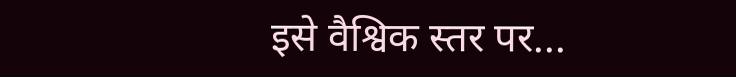इसे वैश्विक स्तर पर...